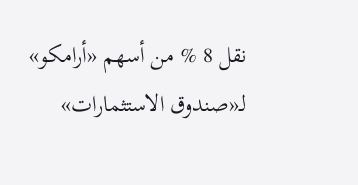نقل 8 % من أسهم «أرامكو» لـ«صندوق الاستثمارات»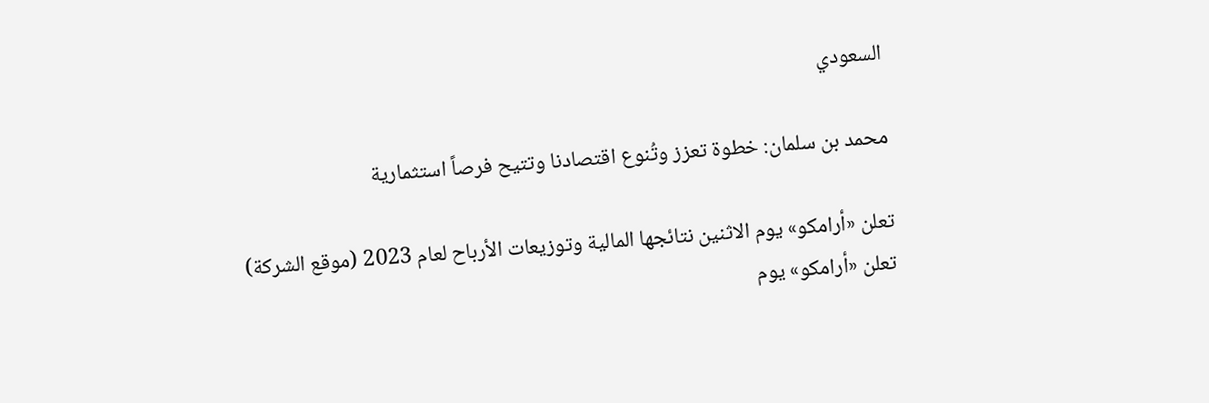السعودي

محمد بن سلمان: خطوة تعزز وتُنوع اقتصادنا وتتيح فرصاً استثمارية

تعلن «أرامكو» يوم الاثنين نتائجها المالية وتوزيعات الأرباح لعام 2023 (موقع الشركة)
تعلن «أرامكو» يوم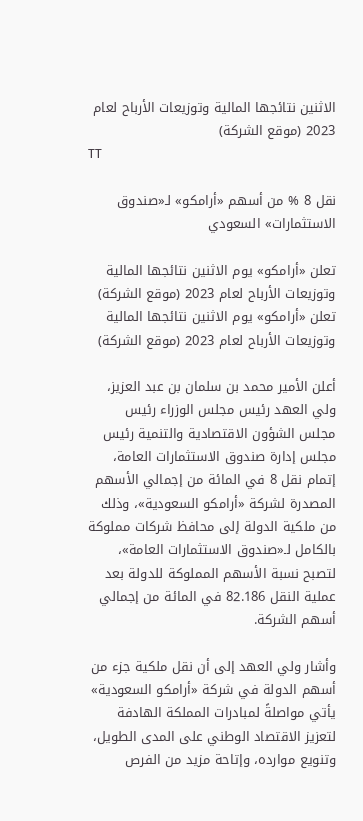الاثنين نتائجها المالية وتوزيعات الأرباح لعام 2023 (موقع الشركة)
TT

نقل 8 % من أسهم «أرامكو» لـ«صندوق الاستثمارات» السعودي

تعلن «أرامكو» يوم الاثنين نتائجها المالية وتوزيعات الأرباح لعام 2023 (موقع الشركة)
تعلن «أرامكو» يوم الاثنين نتائجها المالية وتوزيعات الأرباح لعام 2023 (موقع الشركة)

أعلن الأمير محمد بن سلمان بن عبد العزيز، ولي العهد رئيس مجلس الوزراء رئيس مجلس الشؤون الاقتصادية والتنمية رئيس مجلس إدارة صندوق الاستثمارات العامة، إتمام نقل 8 في المائة من إجمالي الأسهم المصدرة لشركة «أرامكو السعودية»، وذلك من ملكية الدولة إلى محافظ شركات مملوكة بالكامل لـ«صندوق الاستثمارات العامة»، لتصبح نسبة الأسهم المملوكة للدولة بعد عملية النقل 82.186 في المائة من إجمالي أسهم الشركة.

وأشار ولي العهد إلى أن نقل ملكية جزء من أسهم الدولة في شركة «أرامكو السعودية» يأتي مواصلةً لمبادرات المملكة الهادفة لتعزيز الاقتصاد الوطني على المدى الطويل، وتنويع موارده، وإتاحة مزيد من الفرص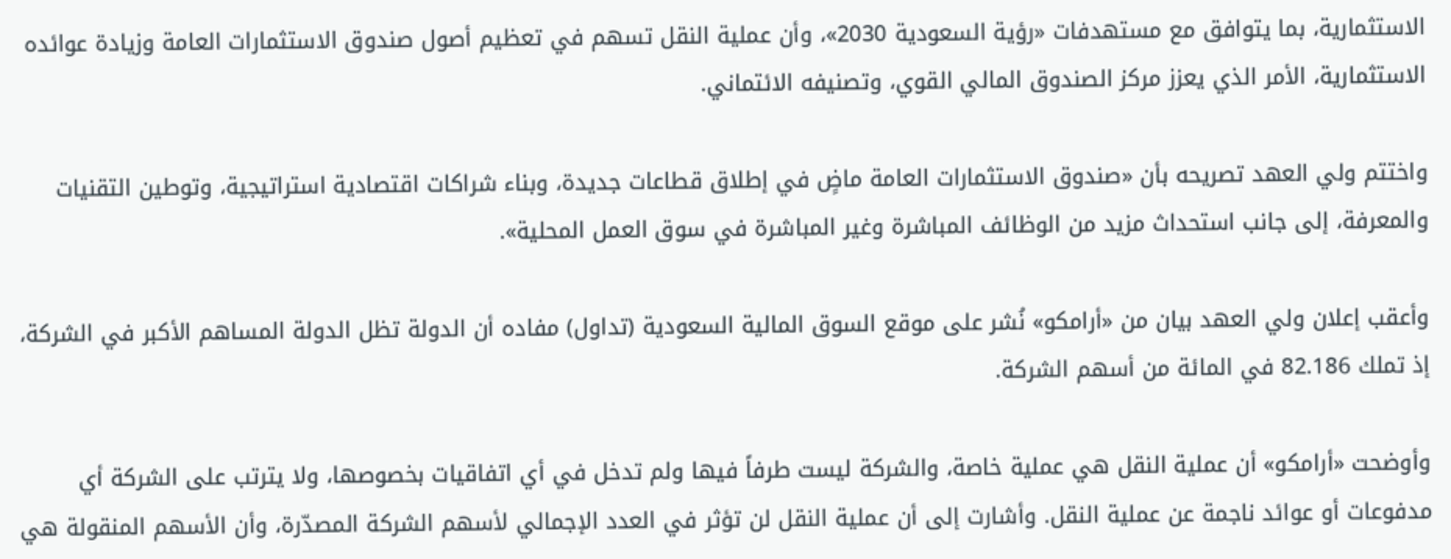الاستثمارية، بما يتوافق مع مستهدفات «رؤية السعودية 2030»، وأن عملية النقل تسهم في تعظيم أصول صندوق الاستثمارات العامة وزيادة عوائده الاستثمارية، الأمر الذي يعزز مركز الصندوق المالي القوي، وتصنيفه الائتماني.

واختتم ولي العهد تصريحه بأن «صندوق الاستثمارات العامة ماضٍ في إطلاق قطاعات جديدة، وبناء شراكات اقتصادية استراتيجية، وتوطين التقنيات والمعرفة، إلى جانب استحداث مزيد من الوظائف المباشرة وغير المباشرة في سوق العمل المحلية».

وأعقب إعلان ولي العهد بيان من «أرامكو» نُشر على موقع السوق المالية السعودية (تداول) مفاده أن الدولة تظل الدولة المساهم الأكبر في الشركة، إذ تملك 82.186 في المائة من أسهم الشركة.

وأوضحت «أرامكو» أن عملية النقل هي عملية خاصة، والشركة ليست طرفاً فيها ولم تدخل في أي اتفاقيات بخصوصها، ولا يترتب على الشركة أي مدفوعات أو عوائد ناجمة عن عملية النقل. وأشارت إلى أن عملية النقل لن تؤثر في العدد الإجمالي لأسهم الشركة المصدّرة، وأن الأسهم المنقولة هي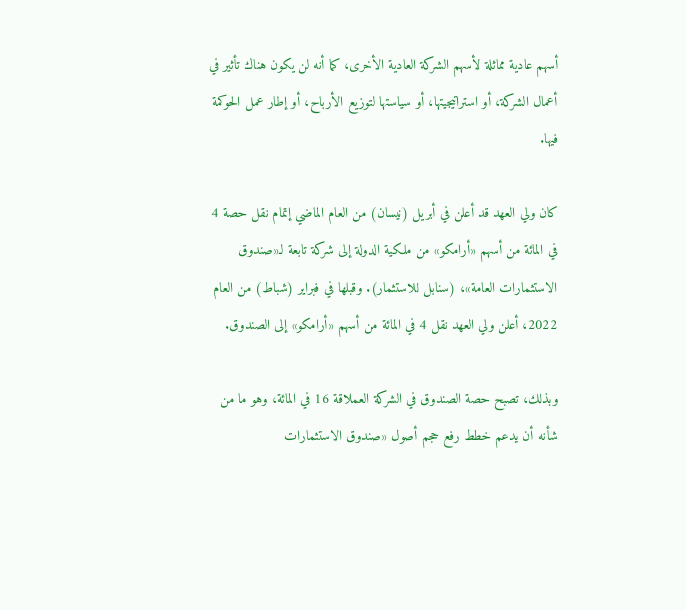أسهم عادية مماثلة لأسهم الشركة العادية الأخرى، كما أنه لن يكون هناك تأثير في أعمال الشركة، أو استراتيجيتها، أو سياستها لتوزيع الأرباح، أو إطار عمل الحوكمة فيها.

كان ولي العهد قد أعلن في أبريل (نيسان) من العام الماضي إتمام نقل حصة 4 في المائة من أسهم «أرامكو» من ملكية الدولة إلى شركة تابعة لـ«صندوق الاستثمارات العامة»، (سنابل للاستثمار). وقبلها في فبراير (شباط) من العام 2022، أعلن ولي العهد نقل 4 في المائة من أسهم «أرامكو» إلى الصندوق.

وبذلك، تصبح حصة الصندوق في الشركة العملاقة 16 في المائة، وهو ما من شأنه أن يدعم خطط رفع حجم أصول «صندوق الاستثمارات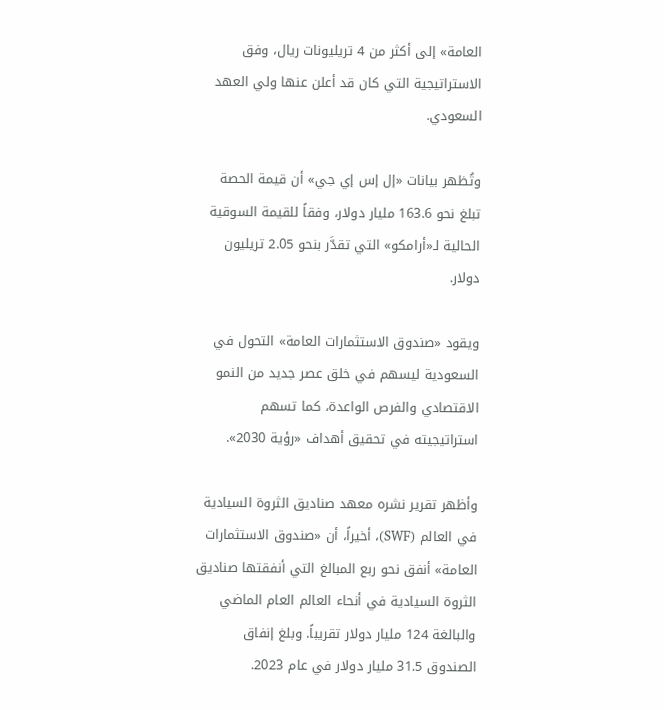العامة» إلى أكثر من 4 تريليونات ريال، وفق الاستراتيجية التي كان قد أعلن عنها ولي العهد السعودي.

وتُظهر بيانات «إل إس إي جي» أن قيمة الحصة تبلغ نحو 163.6 مليار دولار، وفقاً للقيمة السوقية الحالية لـ«أرامكو» التي تقدَّر بنحو 2.05 تريليون دولار.

ويقود «صندوق الاستثمارات العامة» التحول في السعودية ليسهم في خلق عصر جديد من النمو الاقتصادي والفرص الواعدة، كما تسهم استراتيجيته في تحقيق أهداف «رؤية 2030».

وأظهر تقرير نشره معهد صناديق الثروة السيادية في العالم (SWF)، أخيراً، أن «صندوق الاستثمارات العامة» أنفق نحو ربع المبالغ التي أنفقتها صناديق الثروة السيادية في أنحاء العالم العام الماضي والبالغة 124 مليار دولار تقريباً. وبلغ إنفاق الصندوق 31.5 مليار دولار في عام 2023.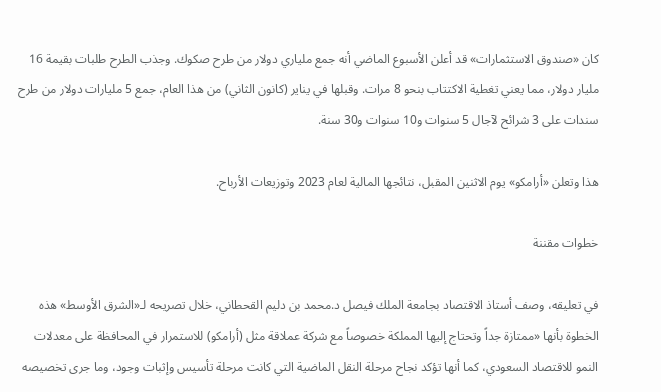كان «صندوق الاستثمارات» قد أعلن الأسبوع الماضي أنه جمع ملياري دولار من طرح صكوك. وجذب الطرح طلبات بقيمة 16 مليار دولار، مما يعني تغطية الاكتتاب بنحو 8 مرات. وقبلها في يناير (كانون الثاني) من هذا العام، جمع 5 مليارات دولار من طرح سندات على 3 شرائح لآجال 5 سنوات و10 سنوات و30 سنة.

هذا وتعلن «أرامكو» يوم الاثنين المقبل، نتائجها المالية لعام 2023 وتوزيعات الأرباح.

خطوات مقننة

في تعليقه، وصف أستاذ الاقتصاد بجامعة الملك فيصل د.محمد بن دليم القحطاني، خلال تصريحه لـ«الشرق الأوسط» هذه الخطوة بأنها «ممتازة جداً وتحتاج إليها المملكة خصوصاً مع شركة عملاقة مثل (أرامكو) للاستمرار في المحافظة على معدلات النمو للاقتصاد السعودي، كما أنها تؤكد نجاح مرحلة النقل الماضية التي كانت مرحلة تأسيس وإثبات وجود، وما جرى تخصيصه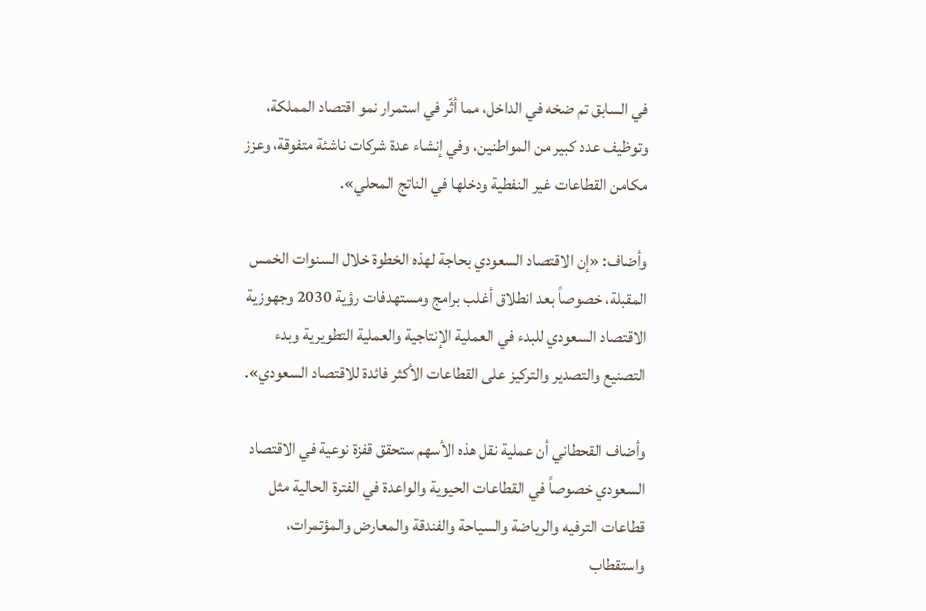في السابق تم ضخه في الداخل، مما أثّر في استمرار نمو اقتصاد المملكة، وتوظيف عدد كبير من المواطنين، وفي إنشاء عدة شركات ناشئة متفوقة، وعزز مكامن القطاعات غير النفطية ودخلها في الناتج المحلي».

وأضاف: «إن الاقتصاد السعودي بحاجة لهذه الخطوة خلال السنوات الخمس المقبلة، خصوصاً بعد انطلاق أغلب برامج ومستهدفات رؤية 2030 وجهوزية الاقتصاد السعودي للبدء في العملية الإنتاجية والعملية التطويرية وبدء التصنيع والتصدير والتركيز على القطاعات الأكثر فائدة للاقتصاد السعودي».

وأضاف القحطاني أن عملية نقل هذه الأسهم ستحقق قفزة نوعية في الاقتصاد السعودي خصوصاً في القطاعات الحيوية والواعدة في الفترة الحالية مثل قطاعات الترفيه والرياضة والسياحة والفندقة والمعارض والمؤتمرات، واستقطاب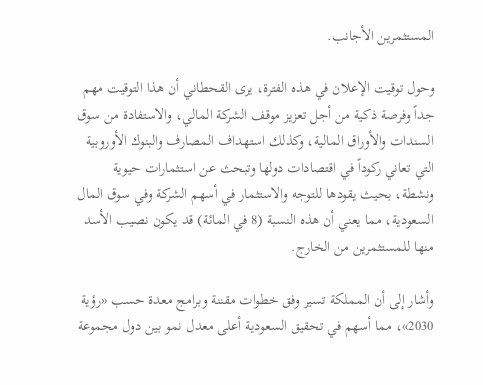المستثمرين الأجانب.

وحول توقيت الإعلان في هذه الفترة، يرى القحطاني أن هذا التوقيت مهم جداً وفرصة ذكية من أجل تعزيز موقف الشركة المالي، والاستفادة من سوق السندات والأوراق المالية، وكذلك استهداف المصارف والبنوك الأوروبية التي تعاني ركوداً في اقتصادات دولها وتبحث عن استثمارات حيوية ونشطة، بحيث يقودها للتوجه والاستثمار في أسهم الشركة وفي سوق المال السعودية، مما يعني أن هذه النسبة (8 في المائة) قد يكون نصيب الأسد منها للمستثمرين من الخارج.

وأشار إلى أن المملكة تسير وفق خطوات مقننة وبرامج معدة حسب «رؤية 2030»، مما أسهم في تحقيق السعودية أعلى معدل نمو بين دول مجموعة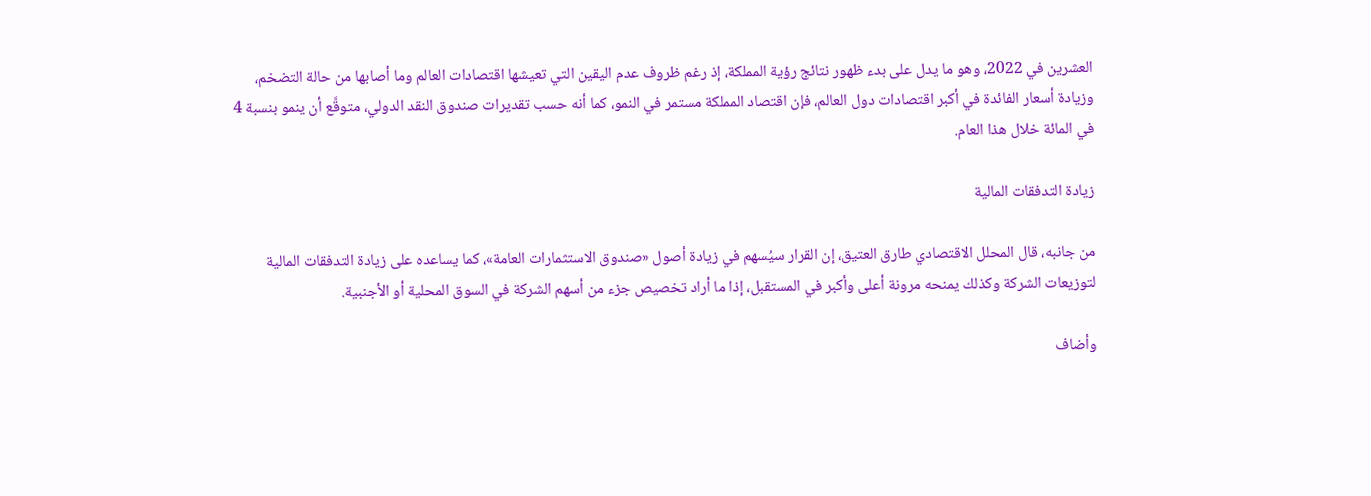العشرين في 2022، وهو ما يدل على بدء ظهور نتائج رؤية المملكة، إذ رغم ظروف عدم اليقين التي تعيشها اقتصادات العالم وما أصابها من حالة التضخم، وزيادة أسعار الفائدة في أكبر اقتصادات دول العالم، فإن اقتصاد المملكة مستمر في النمو، كما أنه حسب تقديرات صندوق النقد الدولي، متوقَّع أن ينمو بنسبة 4 في المائة خلال هذا العام.

زيادة التدفقات المالية

من جانبه، قال المحلل الاقتصادي طارق العتيق، إن القرار سيُسهم في زيادة أصول «صندوق الاستثمارات العامة»، كما يساعده على زيادة التدفقات المالية لتوزيعات الشركة وكذلك يمنحه مرونة أعلى وأكبر في المستقبل، إذا ما أراد تخصيص جزء من أسهم الشركة في السوق المحلية أو الأجنبية.

وأضاف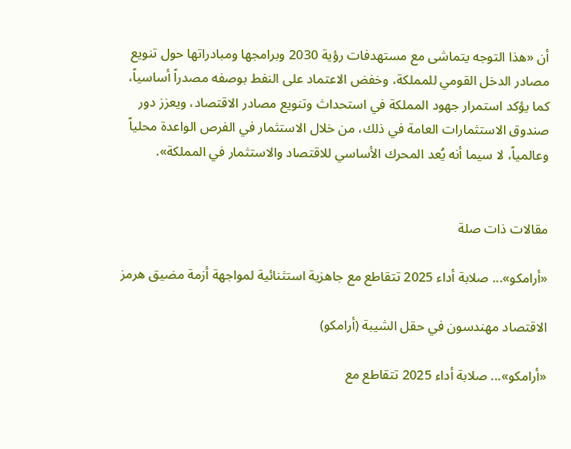أن «هذا التوجه يتماشى مع مستهدفات رؤية 2030 وبرامجها ومبادراتها حول تنويع مصادر الدخل القومي للمملكة، وخفض الاعتماد على النفط بوصفه مصدراً أساسياً، كما يؤكد استمرار جهود المملكة في استحداث وتنويع مصادر الاقتصاد، ويعزز دور صندوق الاستثمارات العامة في ذلك، من خلال الاستثمار في الفرص الواعدة محلياً وعالمياً، لا سيما أنه يُعد المحرك الأساسي للاقتصاد والاستثمار في المملكة».


مقالات ذات صلة

«أرامكو»... صلابة أداء 2025 تتقاطع مع جاهزية استثنائية لمواجهة أزمة مضيق هرمز

الاقتصاد مهندسون في حقل الشيبة (أرامكو)

«أرامكو»... صلابة أداء 2025 تتقاطع مع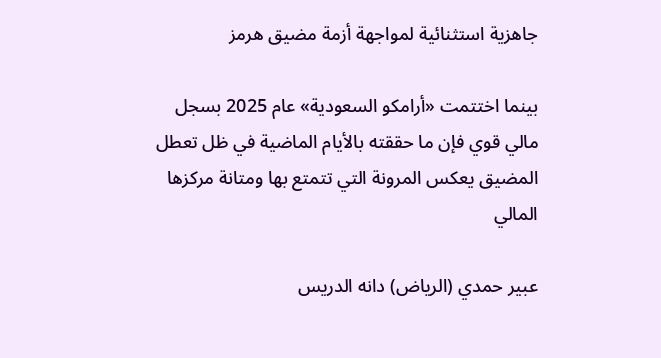جاهزية استثنائية لمواجهة أزمة مضيق هرمز

بينما اختتمت «أرامكو السعودية» عام 2025 بسجل مالي قوي فإن ما حققته بالأيام الماضية في ظل تعطل المضيق يعكس المرونة التي تتمتع بها ومتانة مركزها المالي

عبير حمدي (الرياض) دانه الدريس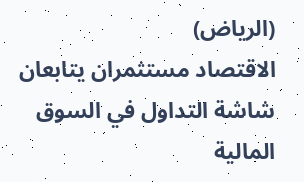(الرياض)
الاقتصاد مستثمران يتابعان شاشة التداول في السوق المالية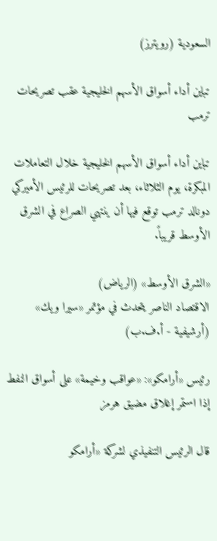السعودية (رويترز)

تباين أداء أسواق الأسهم الخليجية عقب تصريحات ترمب

تباين أداء أسواق الأسهم الخليجية خلال التعاملات المبكرة، يوم الثلاثاء، بعد تصريحات للرئيس الأميركي دونالد ترمب توقع فيها أن ينتهي الصراع في الشرق الأوسط قريباً.

«الشرق الأوسط» (الرياض)
الاقتصاد الناصر يتحدث في مؤتمر «سيرا ويك» (أرشيفية - أ.ف.ب)

رئيس «أرامكو»: «عواقب وخيمة» على أسواق النفط إذا استمر إغلاق مضيق هرمز

قال الرئيس التنفيذي لشركة «أرامكو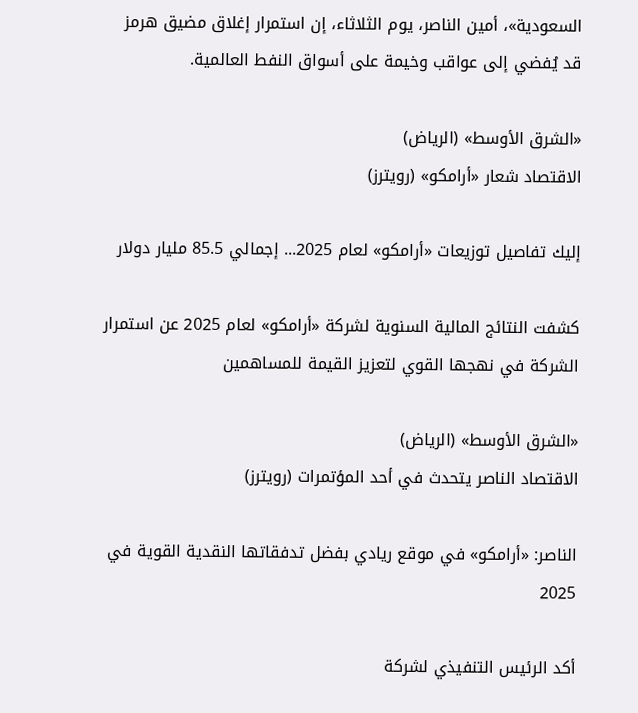السعودية»، أمين الناصر، يوم الثلاثاء، إن استمرار إغلاق مضيق هرمز قد يُفضي إلى عواقب وخيمة على أسواق النفط العالمية.

«الشرق الأوسط» (الرياض)
الاقتصاد شعار «أرامكو» (رويترز)

إليك تفاصيل توزيعات «أرامكو» لعام 2025... إجمالي 85.5 مليار دولار

كشفت النتائج المالية السنوية لشركة «أرامكو» لعام 2025 عن استمرار الشركة في نهجها القوي لتعزيز القيمة للمساهمين

«الشرق الأوسط» (الرياض)
الاقتصاد الناصر يتحدث في أحد المؤتمرات (رويترز)

الناصر: «أرامكو» في موقع ريادي بفضل تدفقاتها النقدية القوية في 2025

أكد الرئيس التنفيذي لشركة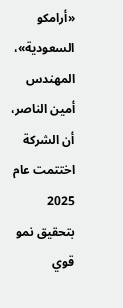«أرامكو السعودية»، المهندس أمين الناصر، أن الشركة اختتمت عام 2025 بتحقيق نمو قوي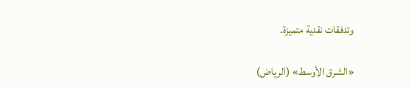وتدفقات نقدية متميزة.

«الشرق الأوسط» (الرياض)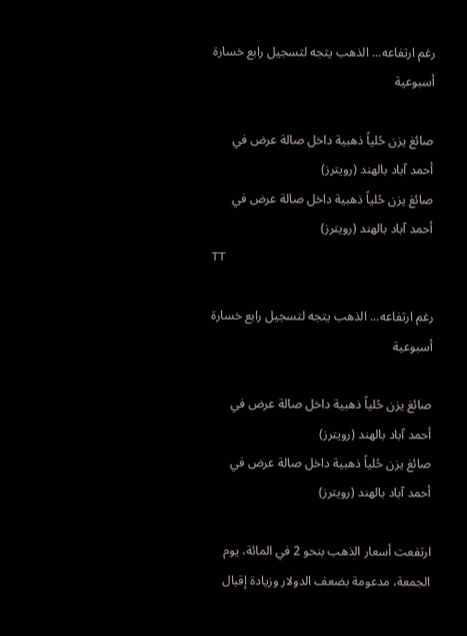رغم ارتفاعه... الذهب يتجه لتسجيل رابع خسارة أسبوعية

صائغ يزن حُلياً ذهبية داخل صالة عرض في أحمد آباد بالهند (رويترز)
صائغ يزن حُلياً ذهبية داخل صالة عرض في أحمد آباد بالهند (رويترز)
TT

رغم ارتفاعه... الذهب يتجه لتسجيل رابع خسارة أسبوعية

صائغ يزن حُلياً ذهبية داخل صالة عرض في أحمد آباد بالهند (رويترز)
صائغ يزن حُلياً ذهبية داخل صالة عرض في أحمد آباد بالهند (رويترز)

ارتفعت أسعار الذهب بنحو 2 في المائة، يوم الجمعة، مدعومة بضعف الدولار وزيادة إقبال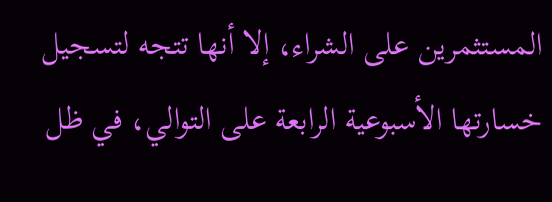المستثمرين على الشراء، إلا أنها تتجه لتسجيل خسارتها الأسبوعية الرابعة على التوالي، في ظل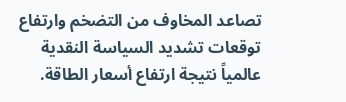تصاعد المخاوف من التضخم وارتفاع توقعات تشديد السياسة النقدية عالمياً نتيجة ارتفاع أسعار الطاقة.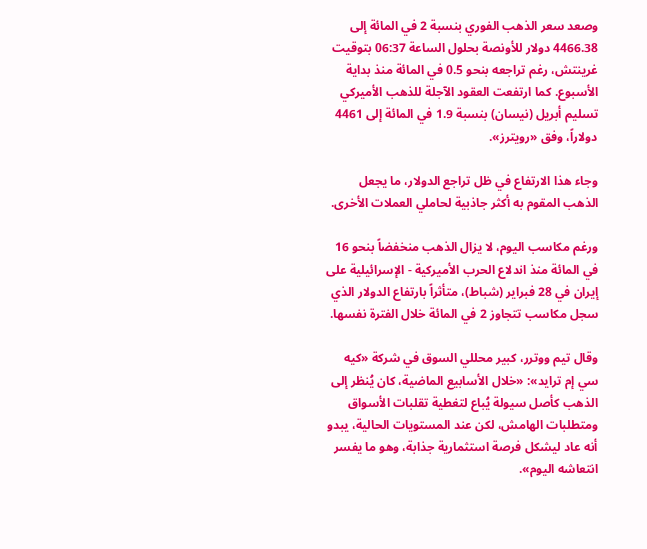وصعد سعر الذهب الفوري بنسبة 2 في المائة إلى 4466.38 دولار للأونصة بحلول الساعة 06:37 بتوقيت غرينتش، رغم تراجعه بنحو 0.5 في المائة منذ بداية الأسبوع. كما ارتفعت العقود الآجلة للذهب الأميركي تسليم أبريل (نيسان) بنسبة 1.9 في المائة إلى 4461 دولاراً، وفق «رويترز».

وجاء هذا الارتفاع في ظل تراجع الدولار، ما يجعل الذهب المقوم به أكثر جاذبية لحاملي العملات الأخرى.

ورغم مكاسب اليوم، لا يزال الذهب منخفضاً بنحو 16 في المائة منذ اندلاع الحرب الأميركية - الإسرائيلية على إيران في 28 فبراير (شباط)، متأثراً بارتفاع الدولار الذي سجل مكاسب تتجاوز 2 في المائة خلال الفترة نفسها.

وقال تيم ووترر، كبير محللي السوق في شركة «كيه سي إم ترايد»: «خلال الأسابيع الماضية، كان يُنظر إلى الذهب كأصل سيولة يُباع لتغطية تقلبات الأسواق ومتطلبات الهامش، لكن عند المستويات الحالية، يبدو أنه عاد ليشكل فرصة استثمارية جذابة، وهو ما يفسر انتعاشه اليوم».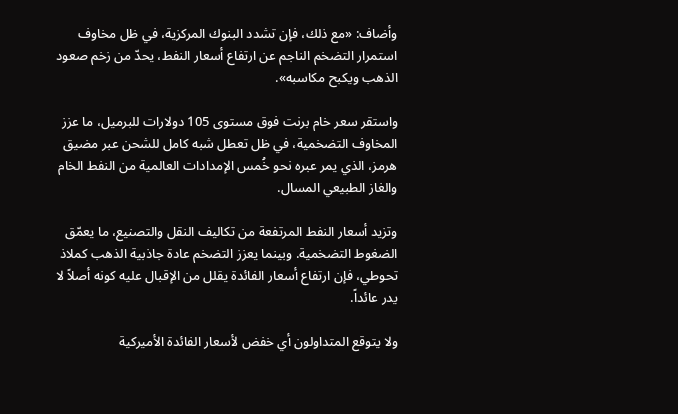وأضاف: «مع ذلك، فإن تشدد البنوك المركزية، في ظل مخاوف استمرار التضخم الناجم عن ارتفاع أسعار النفط، يحدّ من زخم صعود الذهب ويكبح مكاسبه».

واستقر سعر خام برنت فوق مستوى 105 دولارات للبرميل، ما عزز المخاوف التضخمية، في ظل تعطل شبه كامل للشحن عبر مضيق هرمز، الذي يمر عبره نحو خُمس الإمدادات العالمية من النفط الخام والغاز الطبيعي المسال.

وتزيد أسعار النفط المرتفعة من تكاليف النقل والتصنيع، ما يعمّق الضغوط التضخمية. وبينما يعزز التضخم عادة جاذبية الذهب كملاذ تحوطي، فإن ارتفاع أسعار الفائدة يقلل من الإقبال عليه كونه أصلاً لا يدر عائداً.

ولا يتوقع المتداولون أي خفض لأسعار الفائدة الأميركية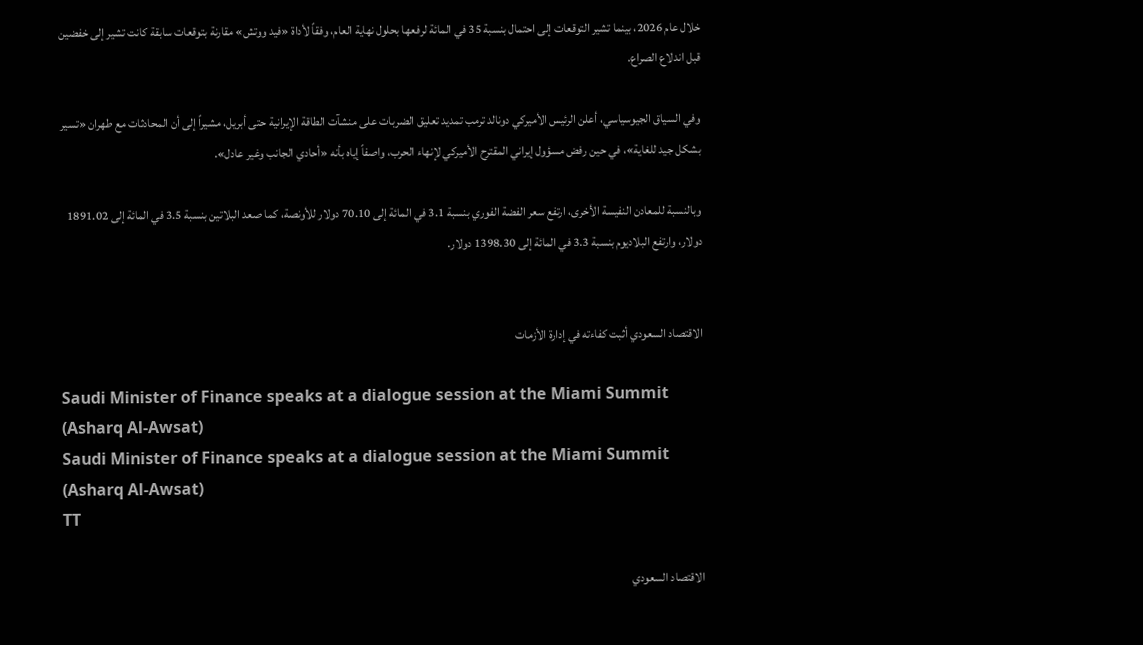خلال عام 2026، بينما تشير التوقعات إلى احتمال بنسبة 35 في المائة لرفعها بحلول نهاية العام، وفقاً لأداة «فيد ووتش» مقارنة بتوقعات سابقة كانت تشير إلى خفضين قبل اندلاع الصراع.

وفي السياق الجيوسياسي، أعلن الرئيس الأميركي دونالد ترمب تمديد تعليق الضربات على منشآت الطاقة الإيرانية حتى أبريل، مشيراً إلى أن المحادثات مع طهران «تسير بشكل جيد للغاية»، في حين رفض مسؤول إيراني المقترح الأميركي لإنهاء الحرب، واصفاً إياه بأنه «أحادي الجانب وغير عادل».

وبالنسبة للمعادن النفيسة الأخرى، ارتفع سعر الفضة الفوري بنسبة 3.1 في المائة إلى 70.10 دولار للأونصة، كما صعد البلاتين بنسبة 3.5 في المائة إلى 1891.02 دولار، وارتفع البلاديوم بنسبة 3.3 في المائة إلى 1398.30 دولار.


الاقتصاد السعودي أثبت كفاءته في إدارة الأزمات

Saudi Minister of Finance speaks at a dialogue session at the Miami Summit (Asharq Al-Awsat)
Saudi Minister of Finance speaks at a dialogue session at the Miami Summit (Asharq Al-Awsat)
TT

الاقتصاد السعودي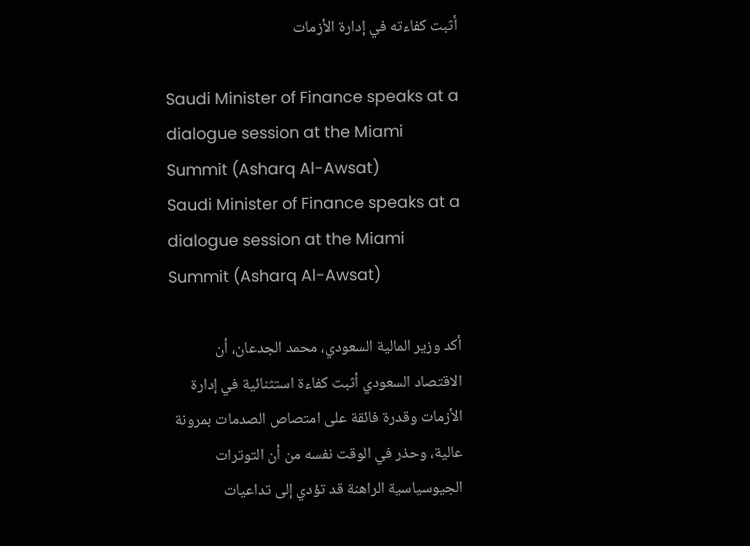أثبت كفاءته في إدارة الأزمات

Saudi Minister of Finance speaks at a dialogue session at the Miami Summit (Asharq Al-Awsat)
Saudi Minister of Finance speaks at a dialogue session at the Miami Summit (Asharq Al-Awsat)

أكد وزير المالية السعودي، محمد الجدعان، أن الاقتصاد السعودي أثبت كفاءة استثنائية في إدارة الأزمات وقدرة فائقة على امتصاص الصدمات بمرونة عالية، وحذر في الوقت نفسه من أن التوترات الجيوسياسية الراهنة قد تؤدي إلى تداعيات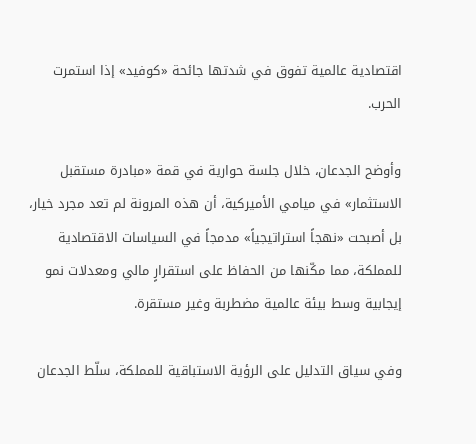اقتصادية عالمية تفوق في شدتها جائحة «كوفيد» إذا استمرت الحرب.

وأوضح الجدعان، خلال جلسة حوارية في قمة «مبادرة مستقبل الاستثمار» في ميامي الأميركية، أن هذه المرونة لم تعد مجرد خيار، بل أصبحت «نهجاً استراتيجياً» مدمجاً في السياسات الاقتصادية للمملكة، مما مكّنها من الحفاظ على استقرارٍ مالي ومعدلات نمو إيجابية وسط بيئة عالمية مضطربة وغير مستقرة.

وفي سياق التدليل على الرؤية الاستباقية للمملكة، سلّط الجدعان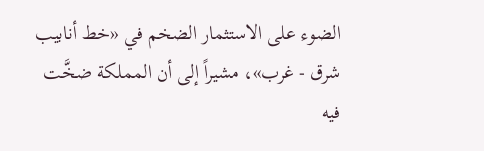الضوء على الاستثمار الضخم في «خط أنابيب شرق - غرب»، مشيراً إلى أن المملكة ضخَّت فيه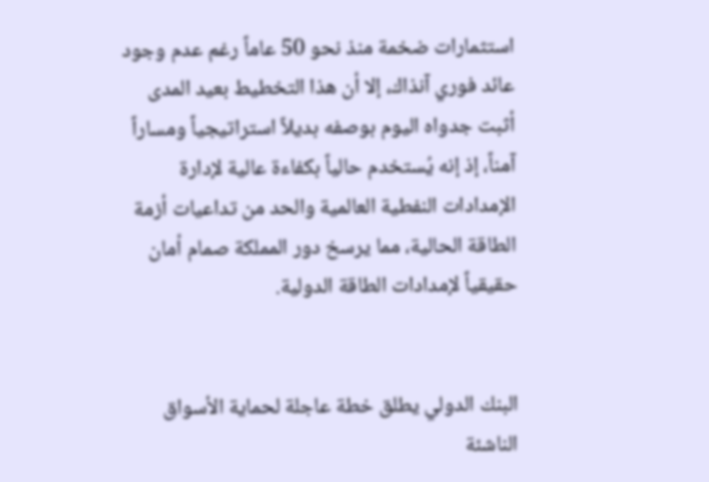استثمارات ضخمة منذ نحو 50 عاماً رغم عدم وجود عائد فوري آنذاك، إلا أن هذا التخطيط بعيد المدى أثبت جدواه اليوم بوصفه بديلاً استراتيجياً ومساراً آمناً، إذ إنه يُستخدم حالياً بكفاءة عالية لإدارة الإمدادات النفطية العالمية والحد من تداعيات أزمة الطاقة الحالية، مما يرسخ دور المملكة صمام أمان حقيقياً لإمدادات الطاقة الدولية.


البنك الدولي يطلق خطة عاجلة لحماية الأسواق الناشئة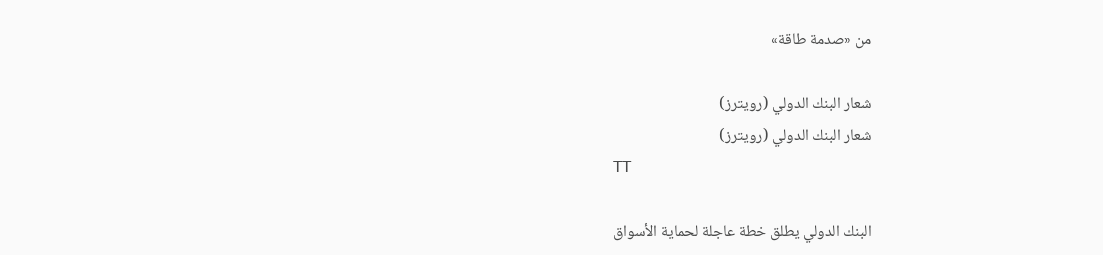من «صدمة طاقة»

شعار البنك الدولي (رويترز)
شعار البنك الدولي (رويترز)
TT

البنك الدولي يطلق خطة عاجلة لحماية الأسواق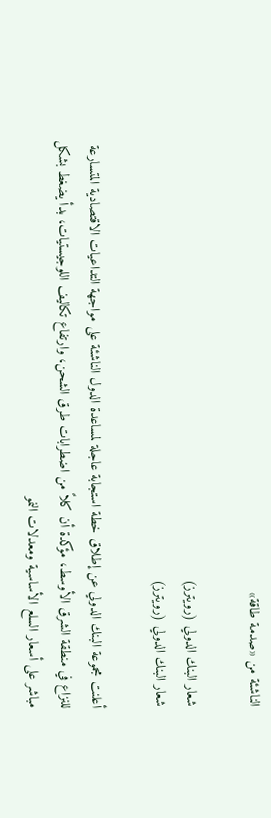الناشئة من «صدمة طاقة»

شعار البنك الدولي (رويترز)
شعار البنك الدولي (رويترز)

أعلنت مجموعة البنك الدولي عن إطلاق خطة استجابة عاجلة لمساعدة الدول الناشئة على مواجهة التداعيات الاقتصادية المتسارعة للنزاع في منطقة الشرق الأوسط، مؤكدة أن كلاً من اضطرابات طرق الشحن، وارتفاع تكاليف اللوجيستيات، بدأ يضغط بشكل مباشر على أسعار السلع الأساسية ومعدلات النمو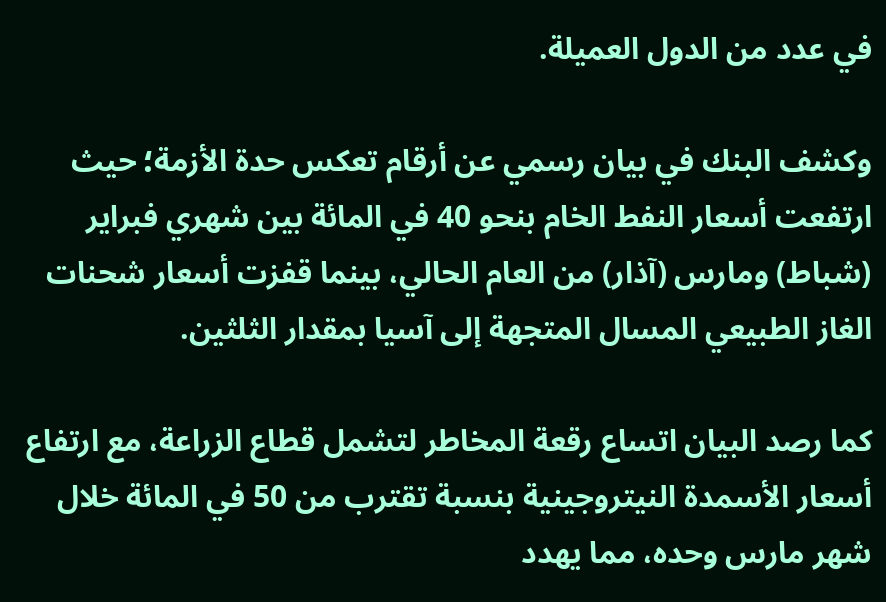في عدد من الدول العميلة.

وكشف البنك في بيان رسمي عن أرقام تعكس حدة الأزمة؛ حيث ارتفعت أسعار النفط الخام بنحو 40 في المائة بين شهري فبراير (شباط) ومارس (آذار) من العام الحالي، بينما قفزت أسعار شحنات الغاز الطبيعي المسال المتجهة إلى آسيا بمقدار الثلثين.

كما رصد البيان اتساع رقعة المخاطر لتشمل قطاع الزراعة، مع ارتفاع أسعار الأسمدة النيتروجينية بنسبة تقترب من 50 في المائة خلال شهر مارس وحده، مما يهدد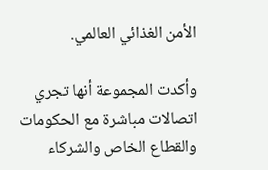الأمن الغذائي العالمي.

وأكدت المجموعة أنها تجري اتصالات مباشرة مع الحكومات والقطاع الخاص والشركاء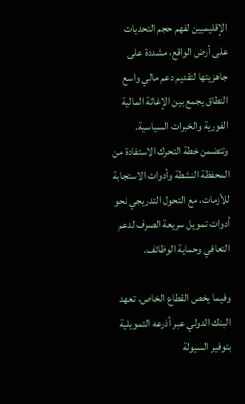الإقليميين لفهم حجم التحديات على أرض الواقع، مشددة على جاهزيتها لتقديم دعم مالي واسع النطاق يجمع بين الإغاثة المالية الفورية والخبرات السياسية. وتتضمن خطة التحرك الاستفادة من المحفظة النشطة وأدوات الاستجابة للأزمات، مع التحول التدريجي نحو أدوات تمويل سريعة الصرف لدعم التعافي وحماية الوظائف.

وفيما يخص القطاع الخاص، تعهد البنك الدولي عبر أذرعه التمويلية بتوفير السيولة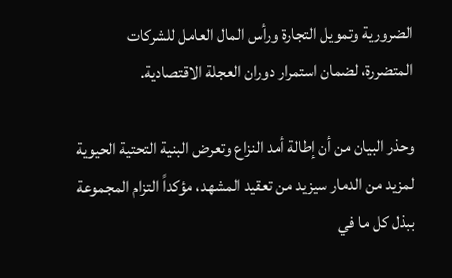الضرورية وتمويل التجارة ورأس المال العامل للشركات المتضررة، لضمان استمرار دوران العجلة الاقتصادية.

وحذر البيان من أن إطالة أمد النزاع وتعرض البنية التحتية الحيوية لمزيد من الدمار سيزيد من تعقيد المشهد، مؤكداً التزام المجموعة ببذل كل ما في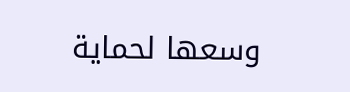وسعها لحماية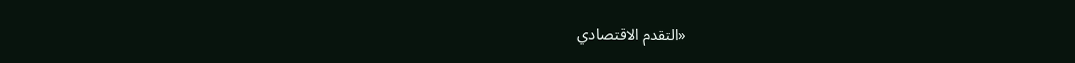«التقدم الاقتصادي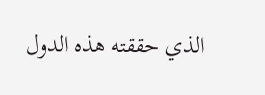الذي حققته هذه الدول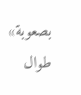بصعوبة» طوال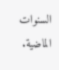السنوات الماضية.